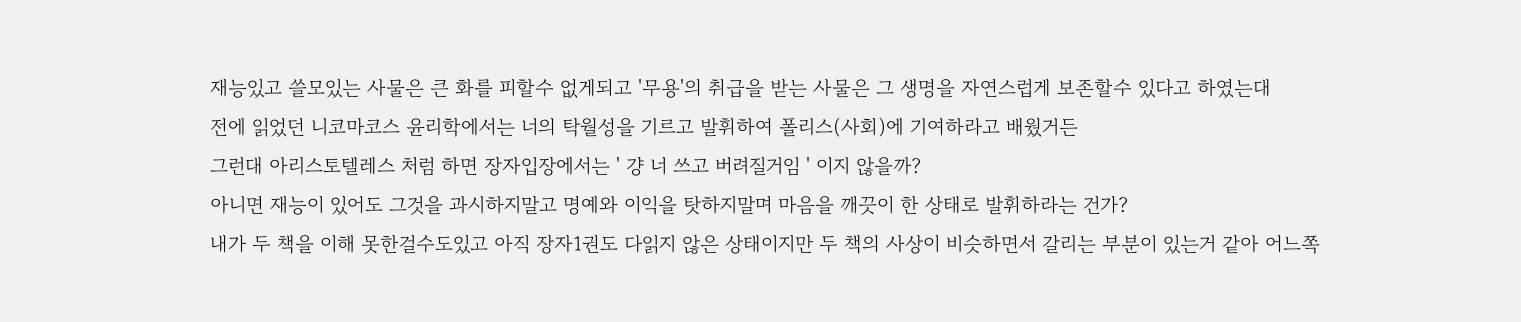재능있고 쓸모있는 사물은 큰 화를 피할수 없게되고 '무용'의 취급을 받는 사물은 그 생명을 자연스럽게 보존할수 있다고 하였는대
전에 읽었던 니코마코스 윤리학에서는 너의 탁월성을 기르고 발휘하여 폴리스(사회)에 기여하라고 배웠거든
그런대 아리스토텔레스 처럼 하면 장자입장에서는 ' 걍 너 쓰고 버려질거임 ' 이지 않을까?
아니면 재능이 있어도 그것을 과시하지말고 명예와 이익을 탓하지말며 마음을 깨끗이 한 상태로 발휘하라는 건가?
내가 두 책을 이해 못한걸수도있고 아직 장자1권도 다읽지 않은 상태이지만 두 책의 사상이 비슷하면서 갈리는 부분이 있는거 같아 어느쪽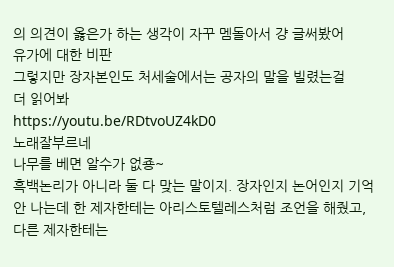의 의견이 옳은가 하는 생각이 자꾸 멤돌아서 걍 글써봤어
유가에 대한 비판
그렇지만 장자본인도 처세술에서는 공자의 말을 빌렸는걸
더 읽어봐
https://youtu.be/RDtvoUZ4kD0
노래잘부르네
나무를 베면 알수가 없죵~
흑백논리가 아니라 둘 다 맞는 말이지. 장자인지 논어인지 기억 안 나는데 한 제자한테는 아리스토텔레스처럼 조언을 해줬고, 다른 제자한테는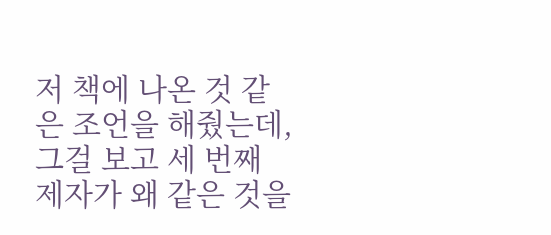저 책에 나온 것 같은 조언을 해줬는데, 그걸 보고 세 번째 제자가 왜 같은 것을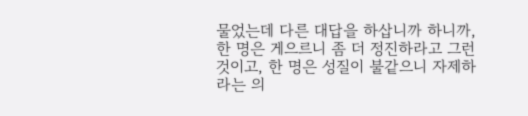물었는데 다른 대답을 하삽니까 하니까, 한 명은 게으르니 좀 더 정진하라고 그런 것이고, 한 명은 성질이 불같으니 자제하라는 의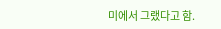미에서 그랬다고 함.